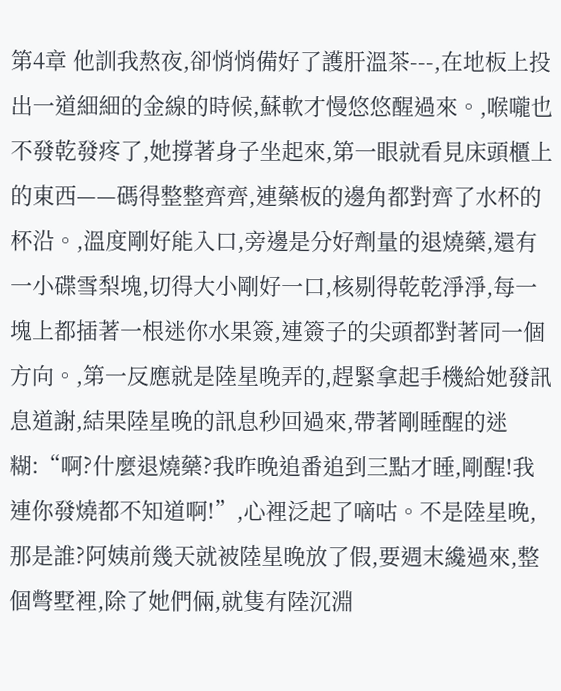第4章 他訓我熬夜,卻悄悄備好了護肝溫茶---,在地板上投出一道細細的金線的時候,蘇軟才慢悠悠醒過來。,喉嚨也不發乾發疼了,她撐著身子坐起來,第一眼就看見床頭櫃上的東西——碼得整整齊齊,連藥板的邊角都對齊了水杯的杯沿。,溫度剛好能入口,旁邊是分好劑量的退燒藥,還有一小碟雪梨塊,切得大小剛好一口,核剔得乾乾淨淨,每一塊上都插著一根迷你水果簽,連簽子的尖頭都對著同一個方向。,第一反應就是陸星晚弄的,趕緊拿起手機給她發訊息道謝,結果陸星晚的訊息秒回過來,帶著剛睡醒的迷糊:“啊?什麼退燒藥?我昨晚追番追到三點才睡,剛醒!我連你發燒都不知道啊!”,心裡泛起了嘀咕。不是陸星晚,那是誰?阿姨前幾天就被陸星晚放了假,要週末纔過來,整個彆墅裡,除了她們倆,就隻有陸沉淵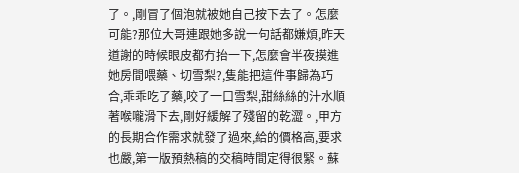了。,剛冒了個泡就被她自己按下去了。怎麼可能?那位大哥連跟她多說一句話都嫌煩,昨天道謝的時候眼皮都冇抬一下,怎麼會半夜摸進她房間喂藥、切雪梨?,隻能把這件事歸為巧合,乖乖吃了藥,咬了一口雪梨,甜絲絲的汁水順著喉嚨滑下去,剛好緩解了殘留的乾澀。,甲方的長期合作需求就發了過來,給的價格高,要求也嚴,第一版預熱稿的交稿時間定得很緊。蘇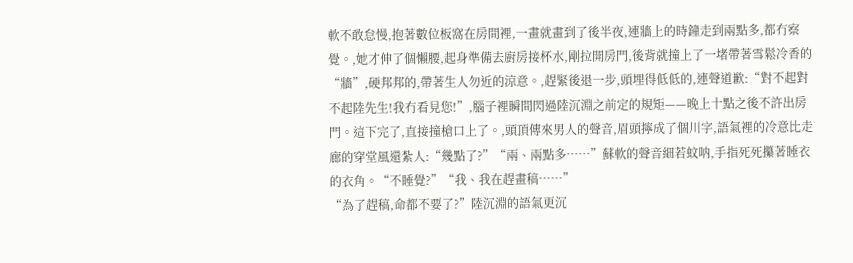軟不敢怠慢,抱著數位板窩在房間裡,一畫就畫到了後半夜,連牆上的時鐘走到兩點多,都冇察覺。,她才伸了個懶腰,起身準備去廚房接杯水,剛拉開房門,後背就撞上了一堵帶著雪鬆冷香的“牆”,硬邦邦的,帶著生人勿近的涼意。,趕緊後退一步,頭埋得低低的,連聲道歉:“對不起對不起陸先生!我冇看見您!”,腦子裡瞬間閃過陸沉淵之前定的規矩——晚上十點之後不許出房門。這下完了,直接撞槍口上了。,頭頂傳來男人的聲音,眉頭擰成了個川字,語氣裡的冷意比走廊的穿堂風還紮人:“幾點了?”“兩、兩點多……”蘇軟的聲音細若蚊呐,手指死死攥著睡衣的衣角。“不睡覺?”“我、我在趕畫稿……”
“為了趕稿,命都不要了?”陸沉淵的語氣更沉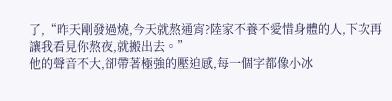了,“昨天剛發過燒,今天就熬通宵?陸家不養不愛惜身體的人,下次再讓我看見你熬夜,就搬出去。”
他的聲音不大,卻帶著極強的壓迫感,每一個字都像小冰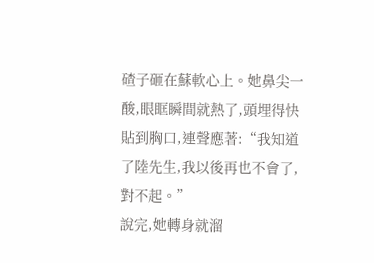碴子砸在蘇軟心上。她鼻尖一酸,眼眶瞬間就熱了,頭埋得快貼到胸口,連聲應著:“我知道了陸先生,我以後再也不會了,對不起。”
說完,她轉身就溜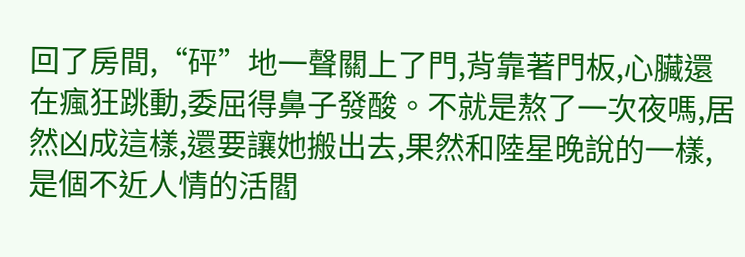回了房間,“砰”地一聲關上了門,背靠著門板,心臟還在瘋狂跳動,委屈得鼻子發酸。不就是熬了一次夜嗎,居然凶成這樣,還要讓她搬出去,果然和陸星晚說的一樣,是個不近人情的活閻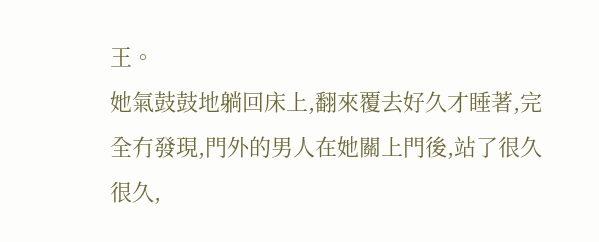王。
她氣鼓鼓地躺回床上,翻來覆去好久才睡著,完全冇發現,門外的男人在她關上門後,站了很久很久,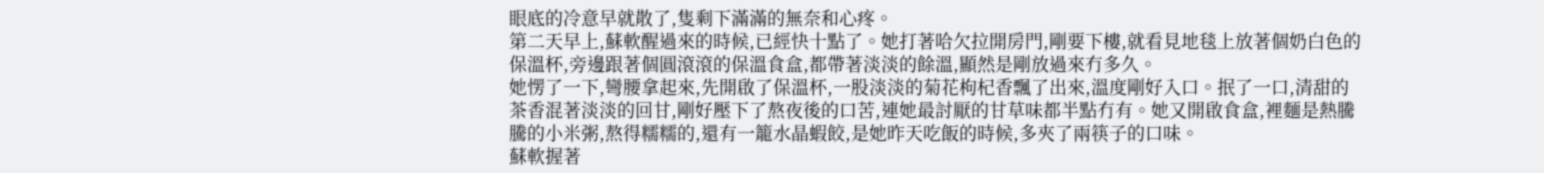眼底的冷意早就散了,隻剩下滿滿的無奈和心疼。
第二天早上,蘇軟醒過來的時候,已經快十點了。她打著哈欠拉開房門,剛要下樓,就看見地毯上放著個奶白色的保溫杯,旁邊跟著個圓滾滾的保溫食盒,都帶著淡淡的餘溫,顯然是剛放過來冇多久。
她愣了一下,彎腰拿起來,先開啟了保溫杯,一股淡淡的菊花枸杞香飄了出來,溫度剛好入口。抿了一口,清甜的茶香混著淡淡的回甘,剛好壓下了熬夜後的口苦,連她最討厭的甘草味都半點冇有。她又開啟食盒,裡麵是熱騰騰的小米粥,熬得糯糯的,還有一籠水晶蝦餃,是她昨天吃飯的時候,多夾了兩筷子的口味。
蘇軟握著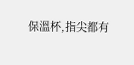保溫杯,指尖都有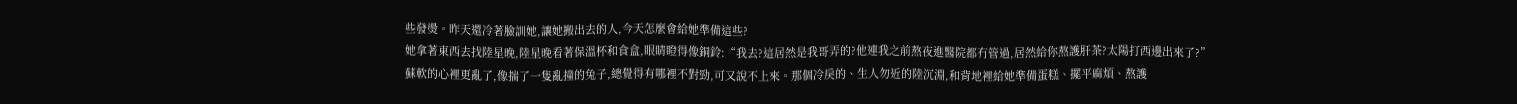些發燙。昨天還冷著臉訓她,讓她搬出去的人,今天怎麼會給她準備這些?
她拿著東西去找陸星晚,陸星晚看著保溫杯和食盒,眼睛瞪得像銅鈴:“我去?這居然是我哥弄的?他連我之前熬夜進醫院都冇管過,居然給你熬護肝茶?太陽打西邊出來了?”
蘇軟的心裡更亂了,像揣了一隻亂撞的兔子,總覺得有哪裡不對勁,可又說不上來。那個冷戾的、生人勿近的陸沉淵,和背地裡給她準備蛋糕、擺平麻煩、熬護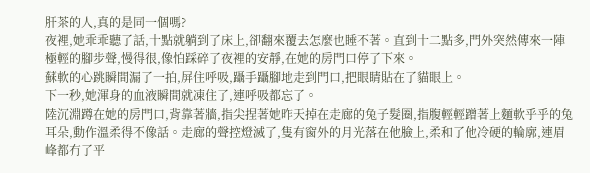肝茶的人,真的是同一個嗎?
夜裡,她乖乖聽了話,十點就躺到了床上,卻翻來覆去怎麼也睡不著。直到十二點多,門外突然傳來一陣極輕的腳步聲,慢得很,像怕踩碎了夜裡的安靜,在她的房門口停了下來。
蘇軟的心跳瞬間漏了一拍,屏住呼吸,躡手躡腳地走到門口,把眼睛貼在了貓眼上。
下一秒,她渾身的血液瞬間就凍住了,連呼吸都忘了。
陸沉淵蹲在她的房門口,背靠著牆,指尖捏著她昨天掉在走廊的兔子髮圈,指腹輕輕蹭著上麵軟乎乎的兔耳朵,動作溫柔得不像話。走廊的聲控燈滅了,隻有窗外的月光落在他臉上,柔和了他冷硬的輪廓,連眉峰都冇了平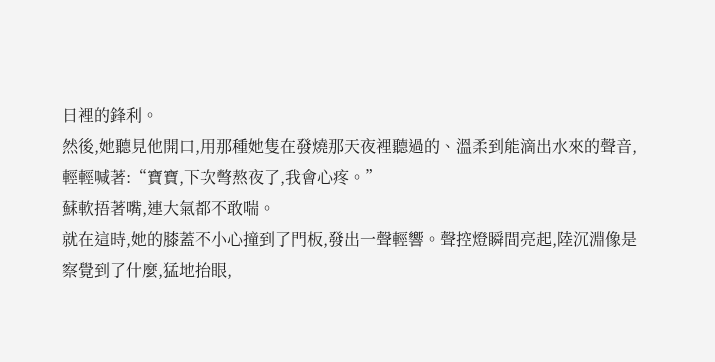日裡的鋒利。
然後,她聽見他開口,用那種她隻在發燒那天夜裡聽過的、溫柔到能滴出水來的聲音,輕輕喊著:“寶寶,下次彆熬夜了,我會心疼。”
蘇軟捂著嘴,連大氣都不敢喘。
就在這時,她的膝蓋不小心撞到了門板,發出一聲輕響。聲控燈瞬間亮起,陸沉淵像是察覺到了什麼,猛地抬眼,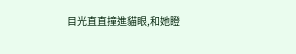目光直直撞進貓眼,和她瞪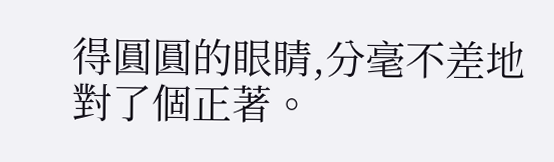得圓圓的眼睛,分毫不差地對了個正著。